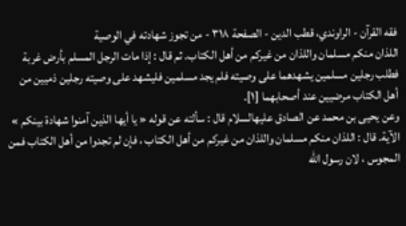فقه القرآن - الراوندي، قطب الدين - الصفحة ٣١٨ - من تجوز شهادته في الوصية
اللذان منكم مسلمان واللذان من غيركم من أهل الكتاب. ثم قال : إذا مات الرجل المسلم بأرض غربة فطلب رجلين مسلمين يشهدهما على وصيته فلم يجد مسلمين فليشهد على وصيته رجلين ذميين من أهل الكتاب مرضيين عند أصحابهما [١].
وعن يحيى بن محمد عن الصادق عليهالسلام قال : سألته عن قوله « يا أيها الذين آمنوا شهادة بينكم » الآية. قال : اللذان منكم مسلمان واللذان من غيركم من أهل الكتاب ، فإن لم تجدوا من أهل الكتاب فمن المجوس ، لان رسول الله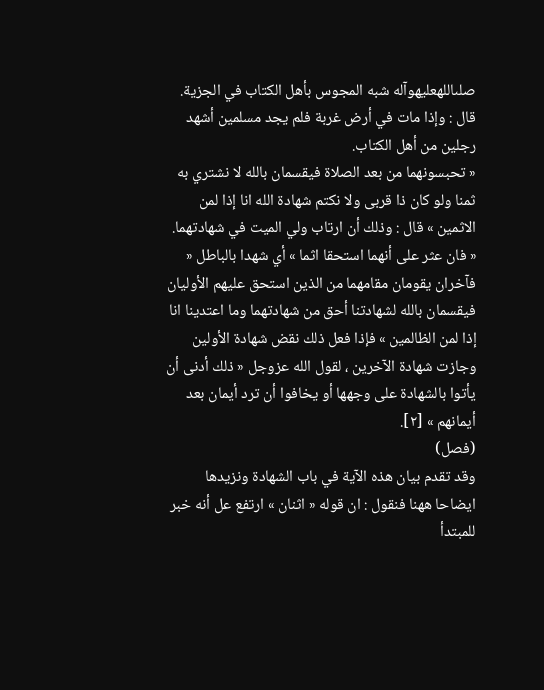صلىاللهعليهوآله شبه المجوس بأهل الكتاب في الجزية. قال : وإذا مات في أرض غربة فلم يجد مسلمين أشهد رجلين من أهل الكتاب.
« تحبسونهما من بعد الصلاة فيقسمان بالله لا نشتري به ثمنا ولو كان ذا قربى ولا نكتم شهادة الله انا إذا لمن الاثمين » قال : وذلك أن ارتاب ولي الميت في شهادتهما.
« فان عثر على أنهما استحقا اثما » أي شهدا بالباطل « فآخران يقومان مقامهما من الذين استحق عليهم الأوليان فيقسمان بالله لشهادتنا أحق من شهادتهما وما اعتدينا انا إذا لمن الظالمين » فإذا فعل ذلك نقض شهادة الأولين وجازت شهادة الآخرين ، لقول الله عزوجل « ذلك أدنى أن يأتوا بالشهادة على وجهها أو يخافوا أن ترد أيمان بعد أيمانهم » [٢].
(فصل)
وقد تقدم بيان هذه الآية في باب الشهادة ونزيدها ايضاحا ههنا فنقول : ان قوله « اثنان » ارتفع عل أنه خبر للمبتدأ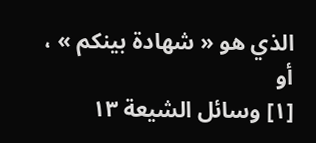الذي هو « شهادة بينكم » ، أو
[١] وسائل الشيعة ١٣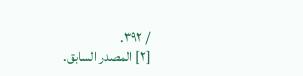/ ٣٩٢.
[٢] المصدر السابق.